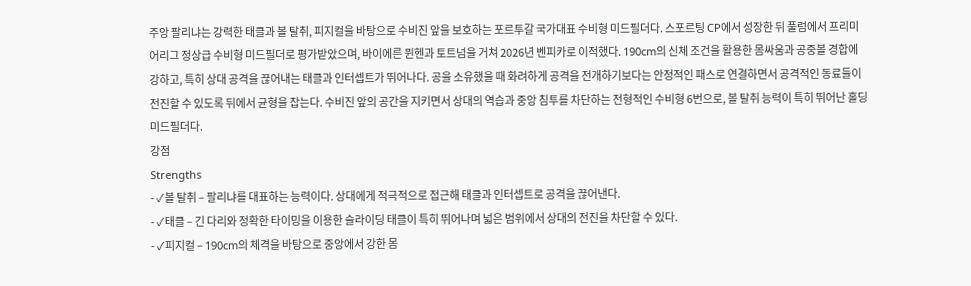주앙 팔리냐는 강력한 태클과 볼 탈취, 피지컬을 바탕으로 수비진 앞을 보호하는 포르투갈 국가대표 수비형 미드필더다. 스포르팅 CP에서 성장한 뒤 풀럼에서 프리미어리그 정상급 수비형 미드필더로 평가받았으며, 바이에른 뮌헨과 토트넘을 거쳐 2026년 벤피카로 이적했다. 190cm의 신체 조건을 활용한 몸싸움과 공중볼 경합에 강하고, 특히 상대 공격을 끊어내는 태클과 인터셉트가 뛰어나다. 공을 소유했을 때 화려하게 공격을 전개하기보다는 안정적인 패스로 연결하면서 공격적인 동료들이 전진할 수 있도록 뒤에서 균형을 잡는다. 수비진 앞의 공간을 지키면서 상대의 역습과 중앙 침투를 차단하는 전형적인 수비형 6번으로, 볼 탈취 능력이 특히 뛰어난 홀딩 미드필더다.
강점
Strengths
- ✓볼 탈취 – 팔리냐를 대표하는 능력이다. 상대에게 적극적으로 접근해 태클과 인터셉트로 공격을 끊어낸다.
- ✓태클 – 긴 다리와 정확한 타이밍을 이용한 슬라이딩 태클이 특히 뛰어나며 넓은 범위에서 상대의 전진을 차단할 수 있다.
- ✓피지컬 – 190cm의 체격을 바탕으로 중앙에서 강한 몸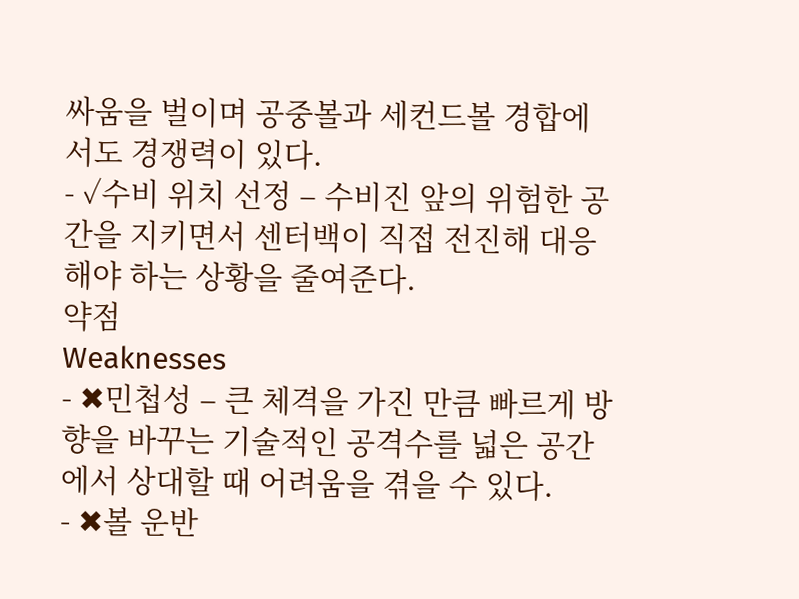싸움을 벌이며 공중볼과 세컨드볼 경합에서도 경쟁력이 있다.
- ✓수비 위치 선정 – 수비진 앞의 위험한 공간을 지키면서 센터백이 직접 전진해 대응해야 하는 상황을 줄여준다.
약점
Weaknesses
- ✖민첩성 – 큰 체격을 가진 만큼 빠르게 방향을 바꾸는 기술적인 공격수를 넓은 공간에서 상대할 때 어려움을 겪을 수 있다.
- ✖볼 운반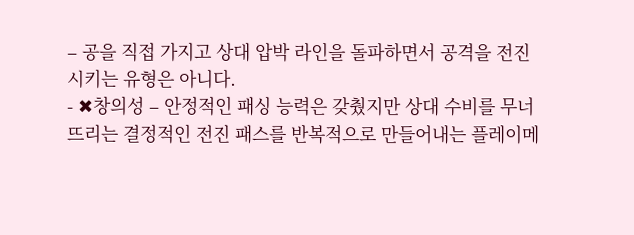– 공을 직접 가지고 상대 압박 라인을 돌파하면서 공격을 전진시키는 유형은 아니다.
- ✖창의성 – 안정적인 패싱 능력은 갖췄지만 상대 수비를 무너뜨리는 결정적인 전진 패스를 반복적으로 만들어내는 플레이메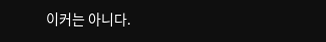이커는 아니다.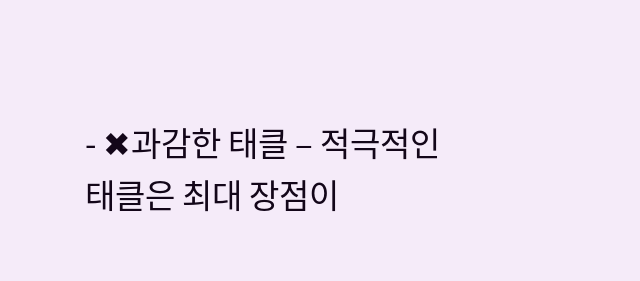- ✖과감한 태클 – 적극적인 태클은 최대 장점이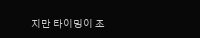지만 타이밍이 조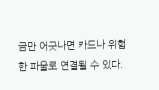금만 어긋나면 카드나 위험한 파울로 연결될 수 있다.